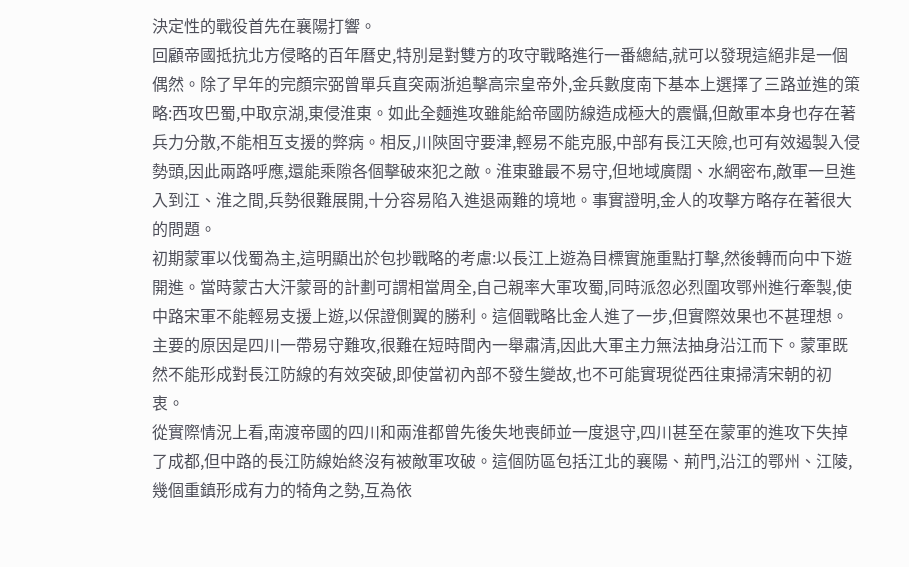決定性的戰役首先在襄陽打響。
回顧帝國抵抗北方侵略的百年曆史,特別是對雙方的攻守戰略進行一番總結,就可以發現這絕非是一個偶然。除了早年的完顏宗弼曾單兵直突兩浙追擊高宗皇帝外,金兵數度南下基本上選擇了三路並進的策略:西攻巴蜀,中取京湖,東侵淮東。如此全麵進攻雖能給帝國防線造成極大的震懾,但敵軍本身也存在著兵力分散,不能相互支援的弊病。相反,川陝固守要津,輕易不能克服,中部有長江天險,也可有效遏製入侵勢頭,因此兩路呼應,還能乘隙各個擊破來犯之敵。淮東雖最不易守,但地域廣闊、水網密布,敵軍一旦進入到江、淮之間,兵勢很難展開,十分容易陷入進退兩難的境地。事實證明,金人的攻擊方略存在著很大的問題。
初期蒙軍以伐蜀為主,這明顯出於包抄戰略的考慮:以長江上遊為目標實施重點打擊,然後轉而向中下遊開進。當時蒙古大汗蒙哥的計劃可謂相當周全,自己親率大軍攻蜀,同時派忽必烈圍攻鄂州進行牽製,使中路宋軍不能輕易支援上遊,以保證側翼的勝利。這個戰略比金人進了一步,但實際效果也不甚理想。主要的原因是四川一帶易守難攻,很難在短時間內一舉肅清,因此大軍主力無法抽身沿江而下。蒙軍既然不能形成對長江防線的有效突破,即使當初內部不發生變故,也不可能實現從西往東掃清宋朝的初衷。
從實際情況上看,南渡帝國的四川和兩淮都曾先後失地喪師並一度退守,四川甚至在蒙軍的進攻下失掉了成都,但中路的長江防線始終沒有被敵軍攻破。這個防區包括江北的襄陽、荊門,沿江的鄂州、江陵,幾個重鎮形成有力的犄角之勢,互為依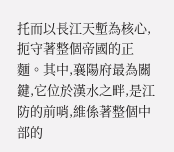托而以長江天塹為核心,扼守著整個帝國的正麵。其中,襄陽府最為關鍵,它位於漢水之畔,是江防的前哨,維係著整個中部的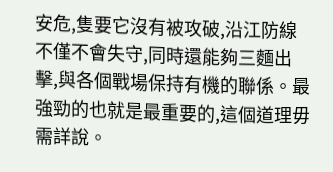安危,隻要它沒有被攻破,沿江防線不僅不會失守,同時還能夠三麵出擊,與各個戰場保持有機的聯係。最強勁的也就是最重要的,這個道理毋需詳說。